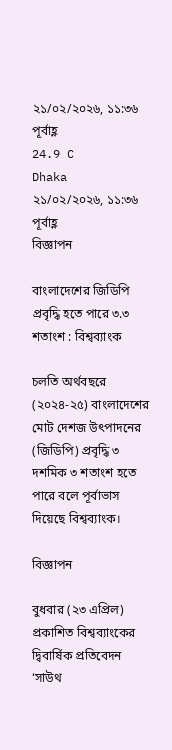২১/০২/২০২৬, ১১:৩৬ পূর্বাহ্ণ
24.9 C
Dhaka
২১/০২/২০২৬, ১১:৩৬ পূর্বাহ্ণ
বিজ্ঞাপন

বাংলাদেশের জিডিপি প্রবৃদ্ধি হতে পারে ৩.৩ শতাংশ : বিশ্বব্যাংক

চলতি অর্থবছরে (২০২৪-২৫) বাংলাদেশের মোট দেশজ উৎপাদনের (জিডিপি) প্রবৃদ্ধি ৩ দশমিক ৩ শতাংশ হতে পারে বলে পূর্বাভাস দিয়েছে বিশ্বব্যাংক।

বিজ্ঞাপন

বুধবার (২৩ এপ্রিল) প্রকাশিত বিশ্বব্যাংকের দ্বিবার্ষিক প্রতিবেদন ‘সাউথ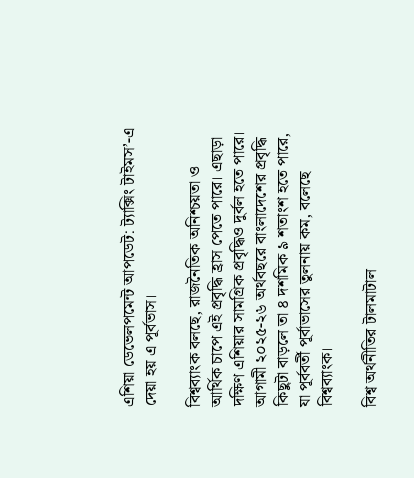এশিয়া ডেভেলপমেন্ট আপডেট: ট্যাক্সিং টাইমস’-এ দেয়া হয় এ পূর্বভাস।

বিশ্বব্যাংক বলছে, রাজনৈতিক অনিশ্চয়তা ও আর্থিক চাপে এই প্রবৃদ্ধি হ্রাস পেতে পারে। এছাড়া দক্ষিণ এশিয়ার সামগ্রিক প্রবৃদ্ধিও দুর্বল হতে পারে। আগামী ২০২৫-২৬ অর্থবছরে বাংলাদেশের প্রবৃদ্ধি কিছুটা বাড়লে তা ৪ দশমিক ৯ শতাংশ হতে পারে, যা পূর্ববর্তী পূর্বাভাসের তুলনায় কম, বলেছে বিশ্বব্যাংক।

বিশ্ব অর্থনীতির টালমাটাল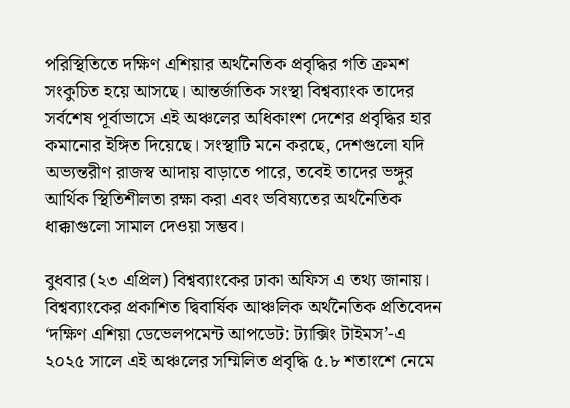পরিস্থিতিতে দক্ষিণ এশিয়ার অর্থনৈতিক প্রবৃদ্ধির গতি ক্রমশ সংকুচিত হয়ে আসছে। আন্তর্জাতিক সংস্থা বিশ্বব্যাংক তাদের সর্বশেষ পূর্বাভাসে এই অঞ্চলের অধিকাংশ দেশের প্রবৃদ্ধির হার কমানোর ইঙ্গিত দিয়েছে। সংস্থাটি মনে করছে, দেশগুলো যদি অভ্যন্তরীণ রাজস্ব আদায় বাড়াতে পারে, তবেই তাদের ভঙ্গুর আর্থিক স্থিতিশীলতা রক্ষা করা এবং ভবিষ্যতের অর্থনৈতিক ধাক্কাগুলো সামাল দেওয়া সম্ভব।

বুধবার (২৩ এপ্রিল) বিশ্বব্যাংকের ঢাকা অফিস এ তথ্য জানায়। বিশ্বব্যাংকের প্রকাশিত দ্বিবার্ষিক আঞ্চলিক অর্থনৈতিক প্রতিবেদন ‘দক্ষিণ এশিয়া ডেভেলপমেন্ট আপডেট: ট্যাক্সিং টাইমস’-এ ২০২৫ সালে এই অঞ্চলের সম্মিলিত প্রবৃদ্ধি ৫.৮ শতাংশে নেমে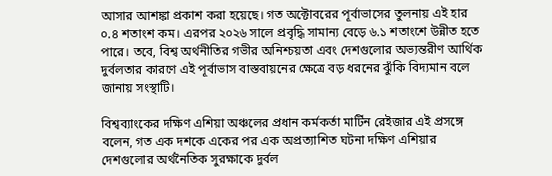আসার আশঙ্কা প্রকাশ করা হয়েছে। গত অক্টোবরের পূর্বাভাসের তুলনায় এই হার ০.৪ শতাংশ কম। এরপর ২০২৬ সালে প্রবৃদ্ধি সামান্য বেড়ে ৬.১ শতাংশে উন্নীত হতে পারে। তবে, বিশ্ব অর্থনীতির গভীর অনিশ্চয়তা এবং দেশগুলোর অভ্যন্তরীণ আর্থিক দুর্বলতার কারণে এই পূর্বাভাস বাস্তবায়নের ক্ষেত্রে বড় ধরনের ঝুঁকি বিদ্যমান বলে জানায় সংস্থাটি।

বিশ্বব্যাংকের দক্ষিণ এশিয়া অঞ্চলের প্রধান কর্মকর্তা মার্টিন রেইজার এই প্রসঙ্গে বলেন, গত এক দশকে একের পর এক অপ্রত্যাশিত ঘটনা দক্ষিণ এশিয়ার দেশগুলোর অর্থনৈতিক সুরক্ষাকে দুর্বল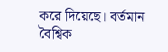করে দিয়েছে। বর্তমান বৈশ্বিক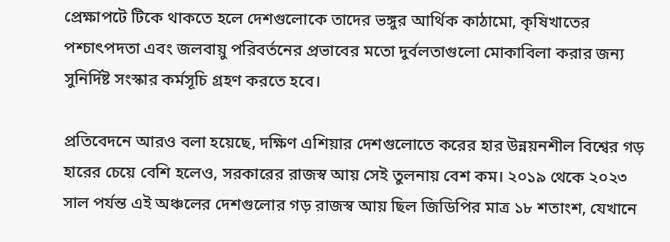প্রেক্ষাপটে টিকে থাকতে হলে দেশগুলোকে তাদের ভঙ্গুর আর্থিক কাঠামো, কৃষিখাতের পশ্চাৎপদতা এবং জলবায়ু পরিবর্তনের প্রভাবের মতো দুর্বলতাগুলো মোকাবিলা করার জন্য সুনির্দিষ্ট সংস্কার কর্মসূচি গ্রহণ করতে হবে।

প্রতিবেদনে আরও বলা হয়েছে, দক্ষিণ এশিয়ার দেশগুলোতে করের হার উন্নয়নশীল বিশ্বের গড় হারের চেয়ে বেশি হলেও, সরকারের রাজস্ব আয় সেই তুলনায় বেশ কম। ২০১৯ থেকে ২০২৩ সাল পর্যন্ত এই অঞ্চলের দেশগুলোর গড় রাজস্ব আয় ছিল জিডিপির মাত্র ১৮ শতাংশ, যেখানে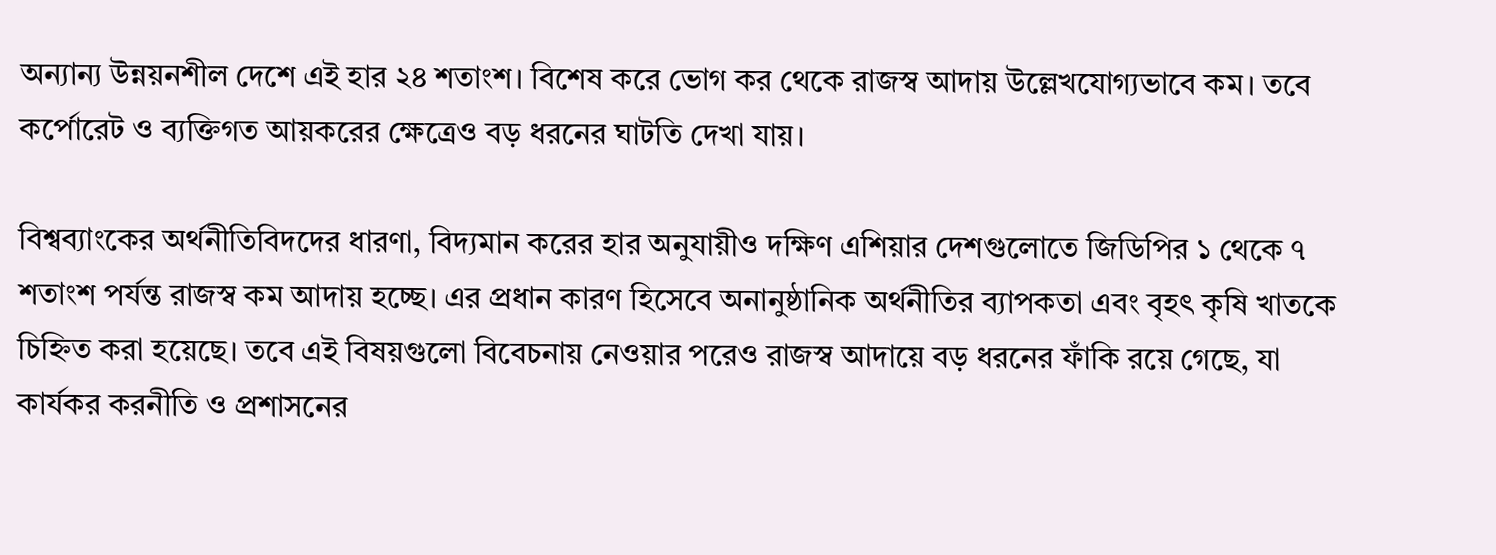অন্যান্য উন্নয়নশীল দেশে এই হার ২৪ শতাংশ। বিশেষ করে ভোগ কর থেকে রাজস্ব আদায় উল্লেখযোগ্যভাবে কম। তবে কর্পোরেট ও ব্যক্তিগত আয়করের ক্ষেত্রেও বড় ধরনের ঘাটতি দেখা যায়।

বিশ্বব্যাংকের অর্থনীতিবিদদের ধারণা, বিদ্যমান করের হার অনুযায়ীও দক্ষিণ এশিয়ার দেশগুলোতে জিডিপির ১ থেকে ৭ শতাংশ পর্যন্ত রাজস্ব কম আদায় হচ্ছে। এর প্রধান কারণ হিসেবে অনানুষ্ঠানিক অর্থনীতির ব্যাপকতা এবং বৃহৎ কৃষি খাতকে চিহ্নিত করা হয়েছে। তবে এই বিষয়গুলো বিবেচনায় নেওয়ার পরেও রাজস্ব আদায়ে বড় ধরনের ফাঁকি রয়ে গেছে, যা কার্যকর করনীতি ও প্রশাসনের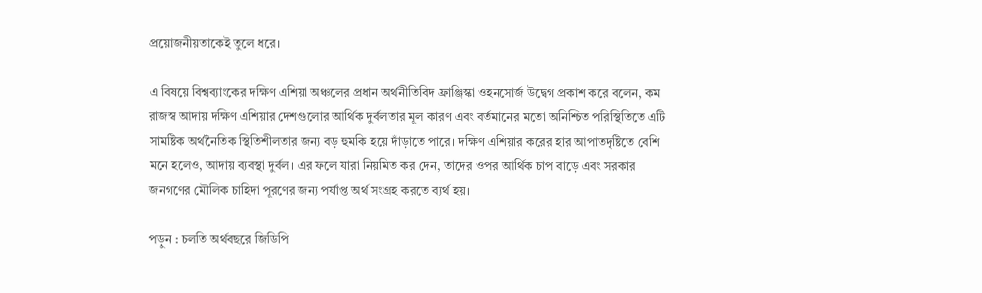প্রয়োজনীয়তাকেই তুলে ধরে।

এ বিষয়ে বিশ্বব্যাংকের দক্ষিণ এশিয়া অঞ্চলের প্রধান অর্থনীতিবিদ ফ্রাঞ্জিস্কা ওহনসোর্জ উদ্বেগ প্রকাশ করে বলেন, কম রাজস্ব আদায় দক্ষিণ এশিয়ার দেশগুলোর আর্থিক দুর্বলতার মূল কারণ এবং বর্তমানের মতো অনিশ্চিত পরিস্থিতিতে এটি সামষ্টিক অর্থনৈতিক স্থিতিশীলতার জন্য বড় হুমকি হয়ে দাঁড়াতে পারে। দক্ষিণ এশিয়ার করের হার আপাতদৃষ্টিতে বেশি মনে হলেও, আদায় ব্যবস্থা দুর্বল। এর ফলে যারা নিয়মিত কর দেন, তাদের ওপর আর্থিক চাপ বাড়ে এবং সরকার জনগণের মৌলিক চাহিদা পূরণের জন্য পর্যাপ্ত অর্থ সংগ্রহ করতে ব্যর্থ হয়।

পড়ুন : চলতি অর্থবছরে জিডিপি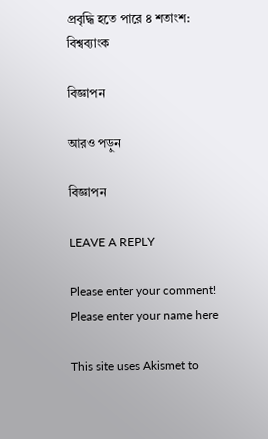প্রবৃদ্ধি হতে পারে ৪ শতাংশ: বিশ্বব্যাংক

বিজ্ঞাপন

আরও পড়ুন

বিজ্ঞাপন

LEAVE A REPLY

Please enter your comment!
Please enter your name here

This site uses Akismet to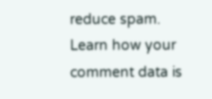reduce spam. Learn how your comment data is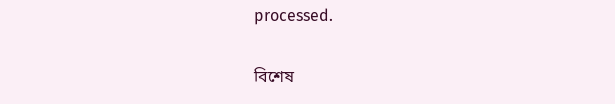processed.

বিশেষ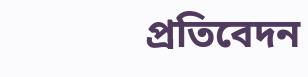প্রতিবেদন